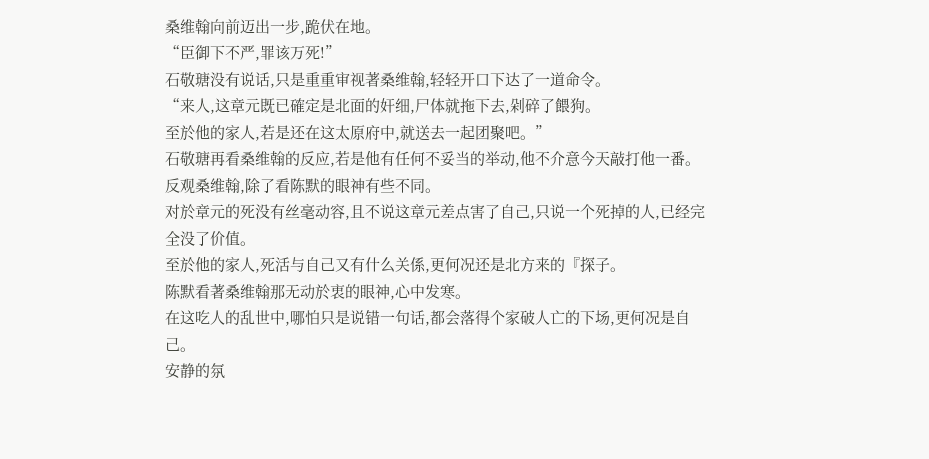桑维翰向前迈出一步,跪伏在地。
“臣御下不严,罪该万死!”
石敬瑭没有说话,只是重重审视著桑维翰,轻轻开口下达了一道命令。
“来人,这章元既已確定是北面的奸细,尸体就拖下去,剁碎了餵狗。
至於他的家人,若是还在这太原府中,就送去一起团聚吧。”
石敬瑭再看桑维翰的反应,若是他有任何不妥当的举动,他不介意今天敲打他一番。
反观桑维翰,除了看陈默的眼神有些不同。
对於章元的死没有丝毫动容,且不说这章元差点害了自己,只说一个死掉的人,已经完全没了价值。
至於他的家人,死活与自己又有什么关係,更何况还是北方来的『探子。
陈默看著桑维翰那无动於衷的眼神,心中发寒。
在这吃人的乱世中,哪怕只是说错一句话,都会落得个家破人亡的下场,更何况是自己。
安静的氛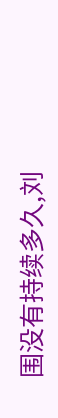围没有持续多久,刘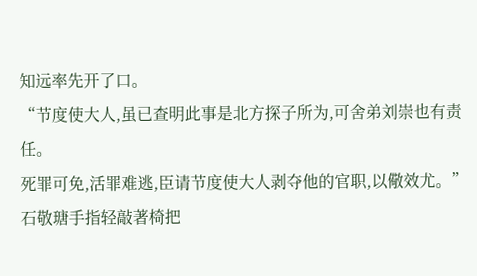知远率先开了口。
“节度使大人,虽已查明此事是北方探子所为,可舍弟刘崇也有责任。
死罪可免,活罪难逃,臣请节度使大人剥夺他的官职,以儆效尤。”
石敬瑭手指轻敲著椅把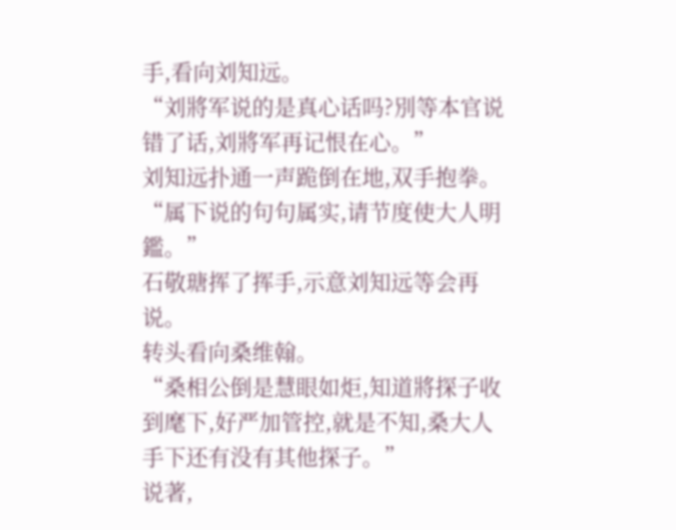手,看向刘知远。
“刘將军说的是真心话吗?別等本官说错了话,刘將军再记恨在心。”
刘知远扑通一声跪倒在地,双手抱拳。
“属下说的句句属实,请节度使大人明鑑。”
石敬瑭挥了挥手,示意刘知远等会再说。
转头看向桑维翰。
“桑相公倒是慧眼如炬,知道將探子收到麾下,好严加管控,就是不知,桑大人手下还有没有其他探子。”
说著,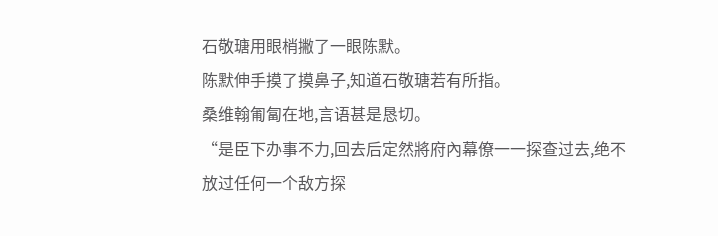石敬瑭用眼梢撇了一眼陈默。
陈默伸手摸了摸鼻子,知道石敬瑭若有所指。
桑维翰匍匐在地,言语甚是恳切。
“是臣下办事不力,回去后定然將府內幕僚一一探查过去,绝不放过任何一个敌方探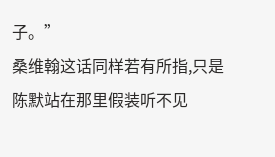子。”
桑维翰这话同样若有所指,只是陈默站在那里假装听不见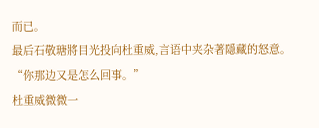而已。
最后石敬瑭將目光投向杜重威,言语中夹杂著隱藏的怒意。
“你那边又是怎么回事。”
杜重威微微一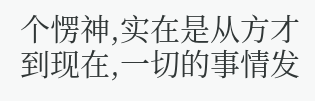个愣神,实在是从方才到现在,一切的事情发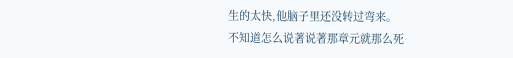生的太快,他脑子里还没转过弯来。
不知道怎么说著说著那章元就那么死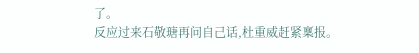了。
反应过来石敬瑭再问自己话,杜重威赶紧稟报。